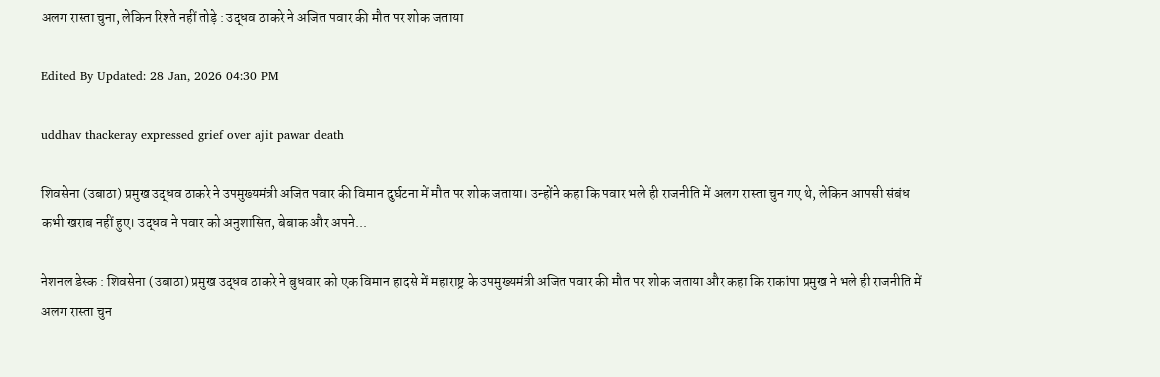अलग रास्ता चुना, लेकिन रिश्ते नहीं तोड़े : उद्धव ठाकरे ने अजित पवार की मौत पर शोक जताया

Edited By Updated: 28 Jan, 2026 04:30 PM

uddhav thackeray expressed grief over ajit pawar death

शिवसेना (उबाठा) प्रमुख उद्धव ठाकरे ने उपमुख्यमंत्री अजित पवार की विमान दुर्घटना में मौत पर शोक जताया। उन्होंने कहा कि पवार भले ही राजनीति में अलग रास्ता चुन गए थे, लेकिन आपसी संबंध कभी खराब नहीं हुए। उद्धव ने पवार को अनुशासित, बेबाक और अपने...

नेशनल डेस्क : शिवसेना (उबाठा) प्रमुख उद्धव ठाकरे ने बुधवार को एक विमान हादसे में महाराष्ट्र के उपमुख्यमंत्री अजित पवार की मौत पर शोक जताया और कहा कि राकांपा प्रमुख ने भले ही राजनीति में अलग रास्ता चुन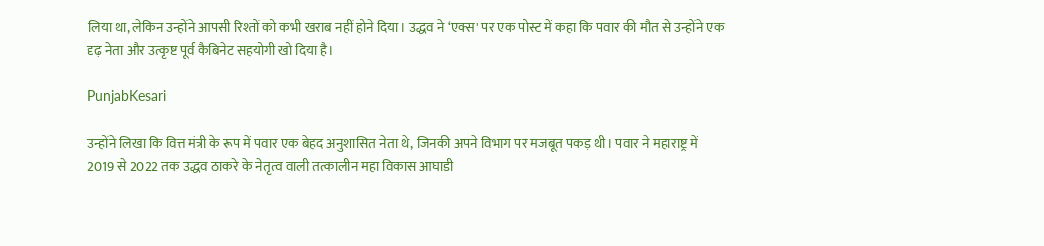लिया था, लेकिन उन्होंने आपसी रिश्तों को कभी खराब नहीं होने दिया। उद्धव ने ‘एक्स' पर एक पोस्ट में कहा कि पवार की मौत से उन्होंने एक दृढ़ नेता और उत्कृष्ट पूर्व कैबिनेट सहयोगी खो दिया है।

PunjabKesari

उन्होंने लिखा कि वित्त मंत्री के रूप में पवार एक बेहद अनुशासित नेता थे, जिनकी अपने विभाग पर मजबूत पकड़ थी। पवार ने महाराष्ट्र में 2019 से 2022 तक उद्धव ठाकरे के नेतृत्व वाली तत्कालीन महा विकास आघाडी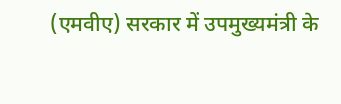(एमवीए) सरकार में उपमुख्यमंत्री के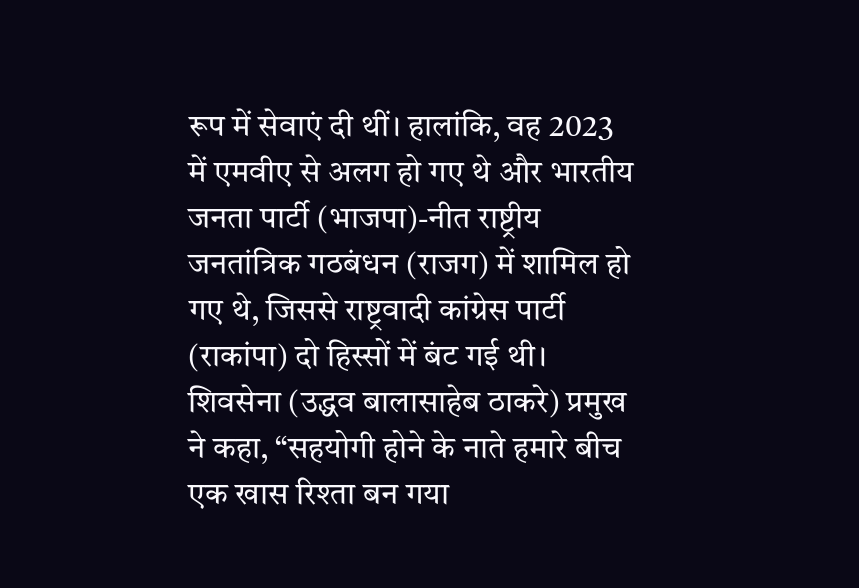रूप में सेवाएं दी थीं। हालांकि, वह 2023 में एमवीए से अलग हो गए थे और भारतीय जनता पार्टी (भाजपा)-नीत राष्ट्रीय जनतांत्रिक गठबंधन (राजग) में शामिल हो गए थे, जिससे राष्ट्रवादी कांग्रेस पार्टी (राकांपा) दो हिस्सों में बंट गई थी। शिवसेना (उद्धव बालासाहेब ठाकरे) प्रमुख ने कहा, “सहयोगी होने के नाते हमारे बीच एक खास रिश्ता बन गया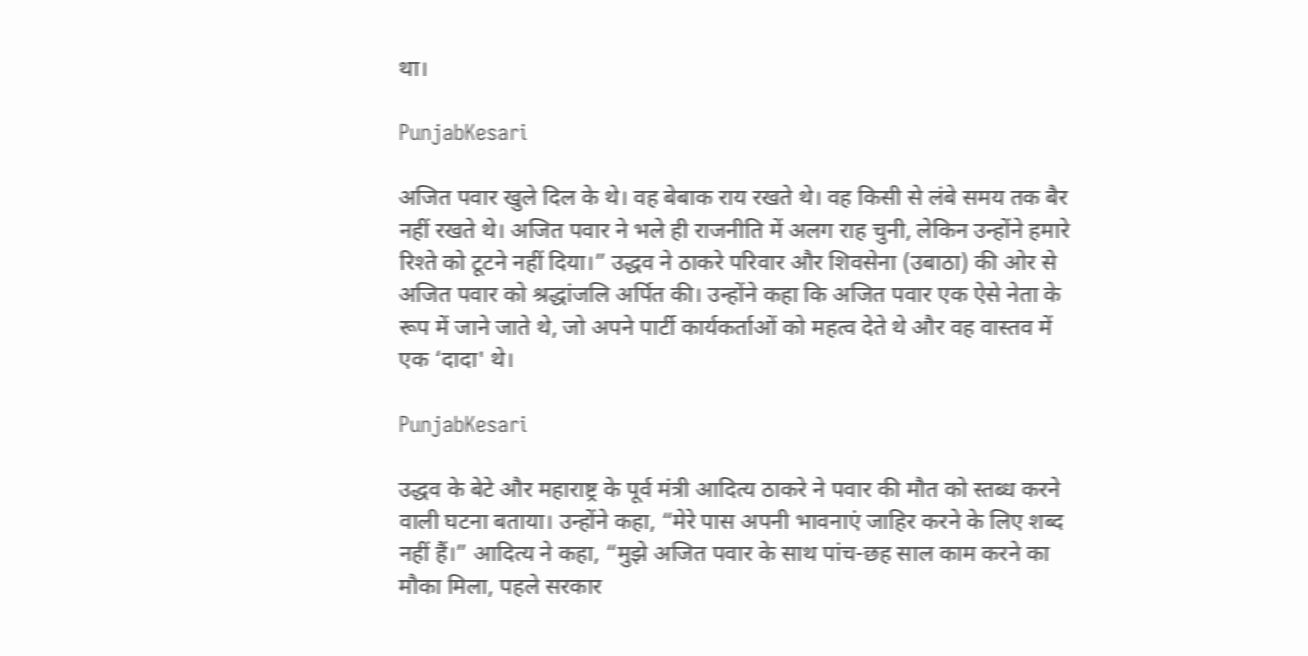था।

PunjabKesari

अजित पवार खुले दिल के थे। वह बेबाक राय रखते थे। वह किसी से लंबे समय तक बैर नहीं रखते थे। अजित पवार ने भले ही राजनीति में अलग राह चुनी, लेकिन उन्होंने हमारे रिश्ते को टूटने नहीं दिया।” उद्धव ने ठाकरे परिवार और शिवसेना (उबाठा) की ओर से अजित पवार को श्रद्धांजलि अर्पित की। उन्होंने कहा कि अजित पवार एक ऐसे नेता के रूप में जाने जाते थे, जो अपने पार्टी कार्यकर्ताओं को महत्व देते थे और वह वास्तव में एक ‘दादा' थे।

PunjabKesari

उद्धव के बेटे और महाराष्ट्र के पूर्व मंत्री आदित्य ठाकरे ने पवार की मौत को स्तब्ध करने वाली घटना बताया। उन्होंने कहा, “मेरे पास अपनी भावनाएं जाहिर करने के लिए शब्द नहीं हैं।” आदित्य ने कहा, “मुझे अजित पवार के साथ पांच-छह साल काम करने का मौका मिला, पहले सरकार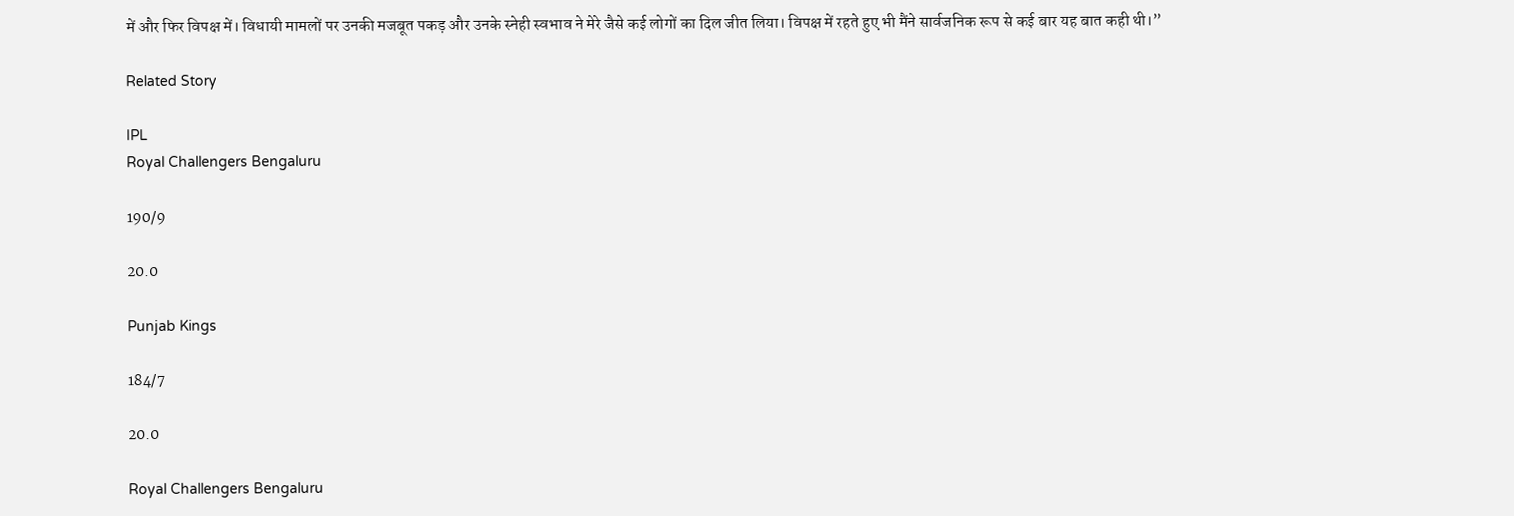में और फिर विपक्ष में। विधायी मामलों पर उनकी मजबूत पकड़ और उनके स्नेही स्वभाव ने मेरे जैसे कई लोगों का दिल जीत लिया। विपक्ष में रहते हुए भी मैंने सार्वजनिक रूप से कई बार यह बात कही थी।”

Related Story

IPL
Royal Challengers Bengaluru

190/9

20.0

Punjab Kings

184/7

20.0

Royal Challengers Bengaluru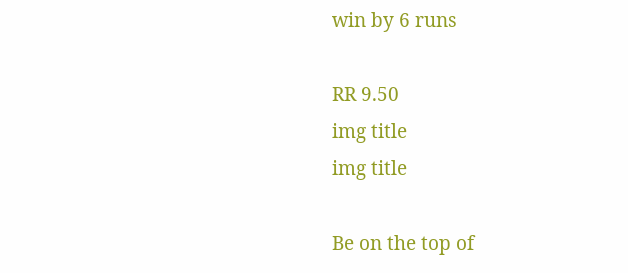win by 6 runs

RR 9.50
img title
img title

Be on the top of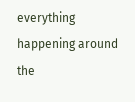everything happening around the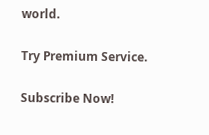world.

Try Premium Service.

Subscribe Now!